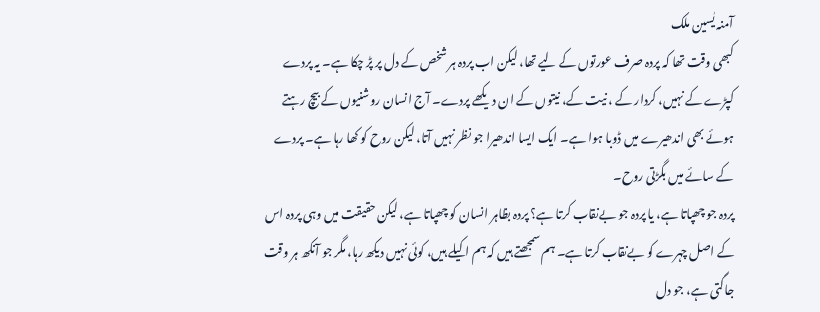آمنہ یٰسین ملک
کبھی وقت تھا کہ پردہ صرف عورتوں کے لیے تھا، لیکن اب پردہ ہر شخص کے دل پر پڑ چکا ہے۔ یہ پردے کپڑے کے نہیں، کردار کے ، نیت کے، نیتوں کے ان دیکھے پردے۔ آج انسان روشنیوں کے بیچ رہتے ہوئے بھی اندھیرے میں ڈوبا ہوا ہے۔ ایک ایسا اندھیرا جو نظر نہیں آتا، لیکن روح کو کھا رہا ہے۔ پردے کے سائے میں بگڑتی روح۔
پردہ جو چھپاتا ہے، یا پردہ جو بےنقاب کرتا ہے؟ پردہ بظاہر انسان کو چھپاتا ہے، لیکن حقیقت میں وہی پردہ اس کے اصل چہرے کو بےنقاب کرتا ہے۔ ہم سمجھتے ہیں کہ ہم اکیلے ہیں، کوئی نہیں دیکھ رہا، مگر جو آنکھ ہر وقت جاگتی ہے، جو دل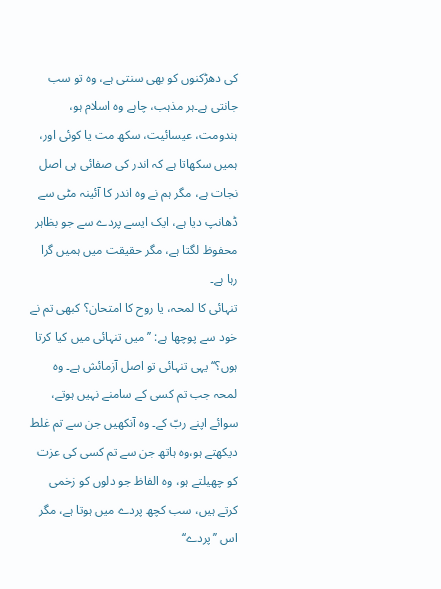کی دھڑکنوں کو بھی سنتی ہے، وہ تو سب جانتی ہے۔ہر مذہب، چاہے وہ اسلام ہو، ہندومت، عیسائیت، سکھ مت یا کوئی اور، ہمیں سکھاتا ہے کہ اندر کی صفائی ہی اصل نجات ہے، مگر ہم نے وہ اندر کا آئینہ مٹی سے ڈھانپ دیا ہے، ایک ایسے پردے سے جو بظاہر محفوظ لگتا ہے، مگر حقیقت میں ہمیں گرا رہا ہے۔
تنہائی کا لمحہ، یا روح کا امتحان؟ کبھی تم نے خود سے پوچھا ہے: ’’میں تنہائی میں کیا کرتا ہوں؟‘‘ یہی تنہائی تو اصل آزمائش ہے۔ وہ لمحہ جب تم کسی کے سامنے نہیں ہوتے، سوائے اپنے ربّ کے۔ وہ آنکھیں جن سے تم غلط دیکھتے ہو،وہ ہاتھ جن سے تم کسی کی عزت کو چھیلتے ہو، وہ الفاظ جو دلوں کو زخمی کرتے ہیں، سب کچھ پردے میں ہوتا ہے، مگر اس ’’پردے‘‘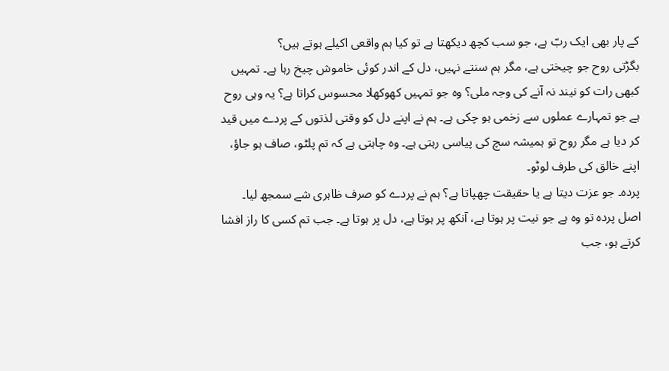کے پار بھی ایک ربّ ہے، جو سب کچھ دیکھتا ہے تو کیا ہم واقعی اکیلے ہوتے ہیں؟
بگڑتی روح جو چیختی ہے، مگر ہم سنتے نہیں، دل کے اندر کوئی خاموش چیخ رہا ہے۔ تمہیں کبھی رات کو نیند نہ آنے کی وجہ ملی؟ وہ جو تمہیں کھوکھلا محسوس کراتا ہے؟ یہ وہی روح ہے جو تمہارے عملوں سے زخمی ہو چکی ہے۔ ہم نے اپنے دل کو وقتی لذتوں کے پردے میں قید کر دیا ہے مگر روح تو ہمیشہ سچ کی پیاسی رہتی ہے۔ وہ چاہتی ہے کہ تم پلٹو، صاف ہو جاؤ، اپنے خالق کی طرف لوٹو۔
پردہ۔ جو عزت دیتا ہے یا حقیقت چھپاتا ہے؟ ہم نے پردے کو صرف ظاہری شے سمجھ لیا۔ اصل پردہ تو وہ ہے جو نیت پر ہوتا ہے، آنکھ پر ہوتا ہے، دل پر ہوتا ہے۔ جب تم کسی کا راز افشا کرتے ہو، جب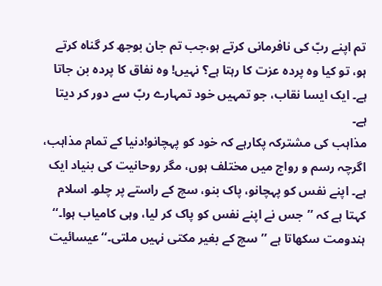تم اپنے ربّ کی نافرمانی کرتے ہو،جب تم جان بوجھ کر گناہ کرتے ہو، تو کیا وہ پردہ عزت کا رہتا ہے؟ نہیں! وہ نفاق کا پردہ بن جاتا ہے۔ ایک ایسا نقاب، جو تمہیں خود تمہارے ربّ سے دور کر دیتا ہے۔
مذاہب کی مشترکہ پکارہے کہ خود کو پہچانو!دنیا کے تمام مذاہب، اگرچہ رسم و رواج میں مختلف ہوں، مگر روحانیت کی بنیاد ایک ہے۔ اپنے نفس کو پہچانو، پاک بنو، سچ کے راستے پر چلو۔ اسلام کہتا ہے کہ ’’جس نے اپنے نفس کو پاک کر لیا، وہی کامیاب ہوا۔‘‘ ہندومت سکھاتا ہے ’’سچ کے بغیر مکتی نہیں ملتی۔‘‘عیسائیت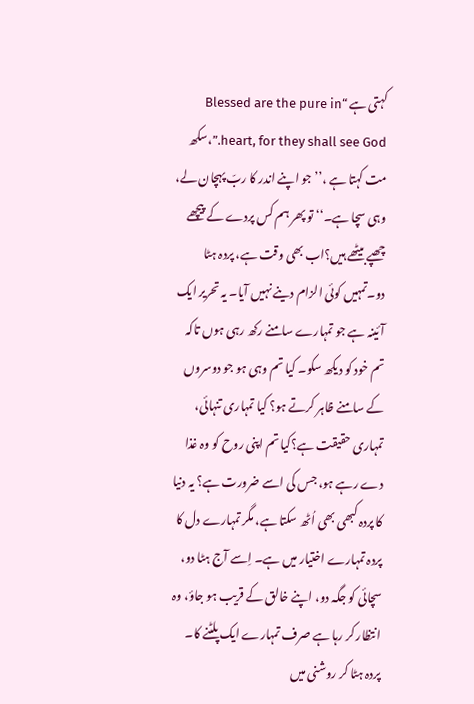کہتی ہے “Blessed are the pure in heart, for they shall see God.”،سکھ مت کہتا ہے ،’’جو اپنے اندر کا ربّ پہچان لے، وہی سچا ہے۔‘‘ تو پھر ہم کس پردے کے پیچھے چھپے بیٹھے ہیں؟اب بھی وقت ہے، پردہ ہٹا دو۔تمہیں کوئی الزام دینے نہیں آیا۔ یہ تحریر ایک آئینہ ہے جو تمہارے سامنے رکھ رہی ہوں تاکہ تم خود کو دیکھ سکو۔ کیا تم وہی ہو جو دوسروں کے سامنے ظاہر کرتے ہو؟ کیا تمہاری تنہائی، تمہاری حقیقت ہے؟کیا تم اپنی روح کو وہ غذا دے رہے ہو، جس کی اسے ضرورت ہے؟ یہ دنیا کا پردہ کبھی بھی اُٹھ سکتا ہے، مگر تمہارے دل کا پردہ تمہارے اختیار میں ہے۔ اِسے آج ہٹا دو، سچائی کو جگہ دو، اپنے خالق کے قریب ہو جاؤ، وہ انتظار کر رہا ہے صرف تمہارے ایک پلٹنے کا۔
پردہ ہٹا کر روشنی میں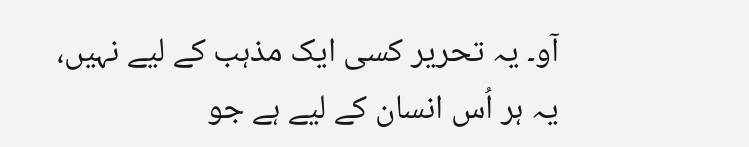آو۔ یہ تحریر کسی ایک مذہب کے لیے نہیں، یہ ہر اُس انسان کے لیے ہے جو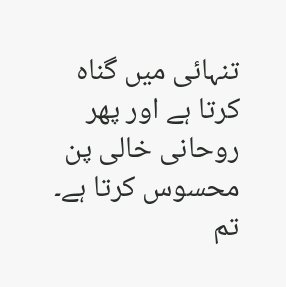تنہائی میں گناہ کرتا ہے اور پھر روحانی خالی پن محسوس کرتا ہے۔ تم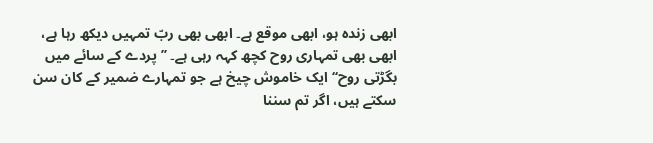ابھی زندہ ہو، ابھی موقع ہے۔ ابھی بھی ربّ تمہیں دیکھ رہا ہے، ابھی بھی تمہاری روح کچھ کہہ رہی ہے۔ ’’پردے کے سائے میں بگڑتی روح‘‘ ایک خاموش چیخ ہے جو تمہارے ضمیر کے کان سن سکتے ہیں، اگر تم سننا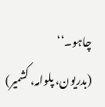چاہو۔‘‘
(بدریون، پلوامہ، کشمیر)